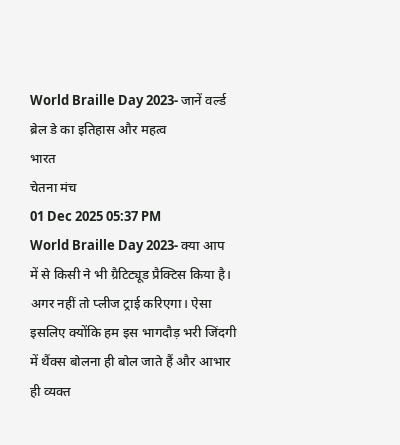World Braille Day 2023- जानें वर्ल्ड ब्रेल डे का इतिहास और महत्व
भारत
चेतना मंच
01 Dec 2025 05:37 PM
World Braille Day 2023- क्या आप में से किसी ने भी ग्रैटिट्यूड प्रैक्टिस किया है। अगर नहीं तो प्लीज ट्राई करिएगा। ऐसा इसलिए क्योंकि हम इस भागदौड़ भरी जिंदगी में थैंक्स बोलना ही बोल जाते हैं और आभार ही व्यक्त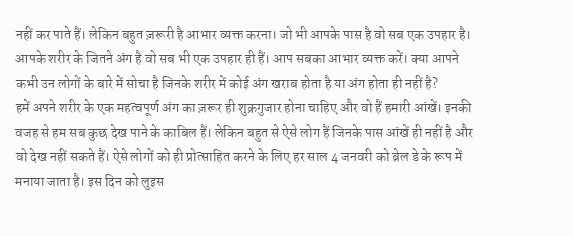नहीं कर पाते हैं। लेकिन बहुत ज़रूरी है आभार व्यक्त करना। जो भी आपके पास है वो सब एक उपहार है। आपके शरीर के जितने अंग है वो सब भी एक उपहार ही हैं। आप सबका आभार व्यक्त करें। क्या आपने कभी उन लोगों के बारे में सोचा है जिनके शरीर में कोई अंग खराब होता है या अंग होता ही नहीं है?
हमें अपने शरीर के एक महत्वपूर्ण अंग का ज़रूर ही शुक्रगुजार होना चाहिए और वो हैं हमारी आंखें। इनकी वजह से हम सब कुछ देख पाने के काबिल हैं। लेकिन बहुत से ऐसे लोग हैं जिनके पास आंखें ही नहीं है और वो देख नहीं सकते हैं। ऐसे लोगों को ही प्रोत्साहित करने के लिए हर साल 4 जनवरी को ब्रेल डे के रूप में मनाया जाता है। इस दिन को लुइस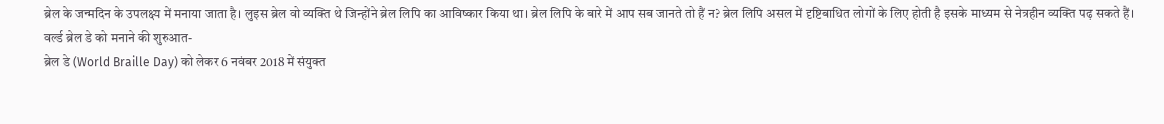ब्रेल के जन्मदिन के उपलक्ष्य में मनाया जाता है। लुइस ब्रेल वो व्यक्ति थे जिन्होंने ब्रेल लिपि का आविष्कार किया था। ब्रेल लिपि के बारे में आप सब जानते तो हैं न? ब्रेल लिपि असल में दृष्टिबाधित लोगों के लिए होती है इसके माध्यम से नेत्रहीन व्यक्ति पढ़ सकते हैं।
वर्ल्ड ब्रेल डे को मनाने की शुरुआत-
ब्रेल डे (World Braille Day) को लेकर 6 नवंबर 2018 में संयुक्त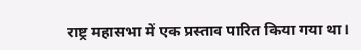राष्ट्र महासभा में एक प्रस्ताव पारित किया गया था।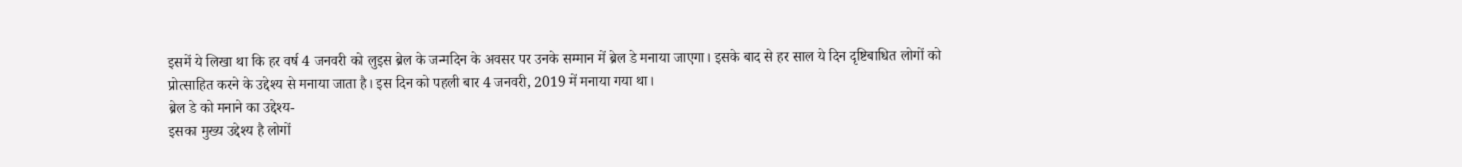इसमें ये लिखा था कि हर वर्ष 4 जनवरी को लुइस ब्रेल के जन्मदिन के अवसर पर उनके सम्मान में ब्रेल डे मनाया जाएगा। इसके बाद से हर साल ये दिन दृष्टिबाधित लोगों को प्रोत्साहित करने के उद्देश्य से मनाया जाता है। इस दिन को पहली बार 4 जनवरी, 2019 में मनाया गया था।
ब्रेल डे को मनाने का उद्देश्य-
इसका मुख्य उद्देश्य है लोगों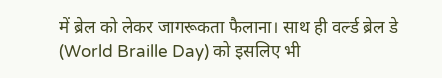में ब्रेल को लेकर जागरूकता फैलाना। साथ ही वर्ल्ड ब्रेल डे (World Braille Day) को इसलिए भी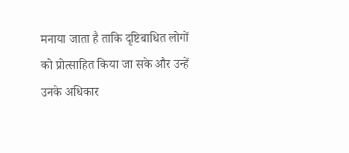मनाया जाता है ताकि दृष्टिबाधित लोगों को प्रोत्साहित किया जा सके और उन्हें उनके अधिकार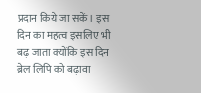प्रदान किये जा सकें। इस दिन का महत्व इसलिए भी बढ़ जाता क्योंकि इस दिन ब्रेल लिपि को बढ़ावा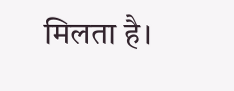मिलता है।